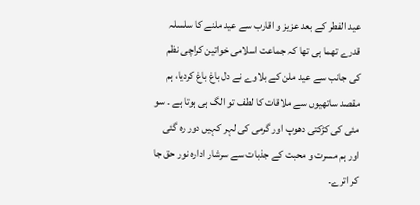عید الفطر کے بعد عزیز و اقارب سے عید ملنے کا سلسلہ قدرے تھما ہی تھا کہ جماعت اسلامی خواتین کراچی نظم کی جانب سے عید ملن کے بلاوے نے دل باغ باغ کردیا، ہم مقصد ساتھیوں سے ملاقات کا لطف تو الگ ہی ہوتا ہے ۔ سو مئی کی کڑکتی دھوپ اور گرمی کی لہر کہیں دور رہ گئی اور ہم مسرت و محبت کے جذبات سے سرشار ادارہ نور حق جا کر اترے۔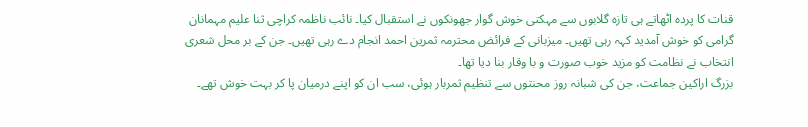قنات کا پردہ اٹھاتے ہی تازہ گلابوں سے مہکتی خوش گوار جھونکوں نے استقبال کیا۔ نائب ناظمہ کراچی ثنا علیم مہمانان گرامی کو خوش آمدید کہہ رہی تھیں۔ میزبانی کے فرائض محترمہ ثمرین احمد انجام دے رہی تھیں۔ جن کے بر محل شعری انتخاب نے نظامت کو مزید خوب صورت و با وقار بنا دیا تھا۔
بزرگ اراکین جماعت، جن کی شبانہ روز محنتوں سے تنظیم ثمربار ہوئی، سب ان کو اپنے درمیان پا کر بہت خوش تھے۔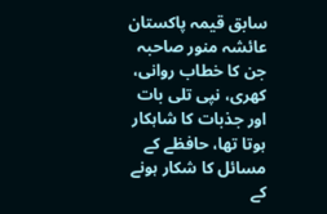سابق قیمہ پاکستان عائشہ منور صاحبہ جن کا خطاب روانی، کھری، نپی تلی بات اور جذبات کا شاہکار ہوتا تھا، حافظے کے مسائل کا شکار ہونے کے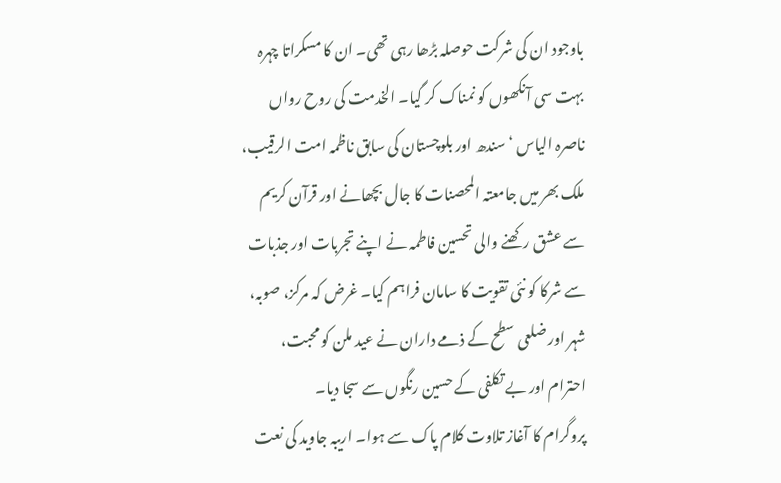باوجود ان کی شرکت حوصلہ بڑھا رہی تھی۔ ان کا مسکراتا چہرہ بہت سی آنکھوں کو نمناک کر گیا۔ الخدمت کی روح رواں ناصرہ الیاس ‘ سندھ اور بلوچستان کی سابق ناظمہ امت الرقیب، ملک بھر میں جامعتہ المحصنات کا جال بچھانے اور قرآن کریم سے عشق رکھنے والی تحسین فاطمہ نے اپنے تجربات اور جذبات سے شرکا کو نئی تقویت کا سامان فراہم کیا۔ غرض کہ مرکز، صوبہ، شہر اور ضلعی سطح کے ذمے داران نے عید ملن کو محبت، احترام اور بے تکلفی کے حسین رنگوں سے سجا دیا۔
پروگرام کا آغاز تلاوت کلام پاک سے ہوا۔ اریبہ جاوید کی نعت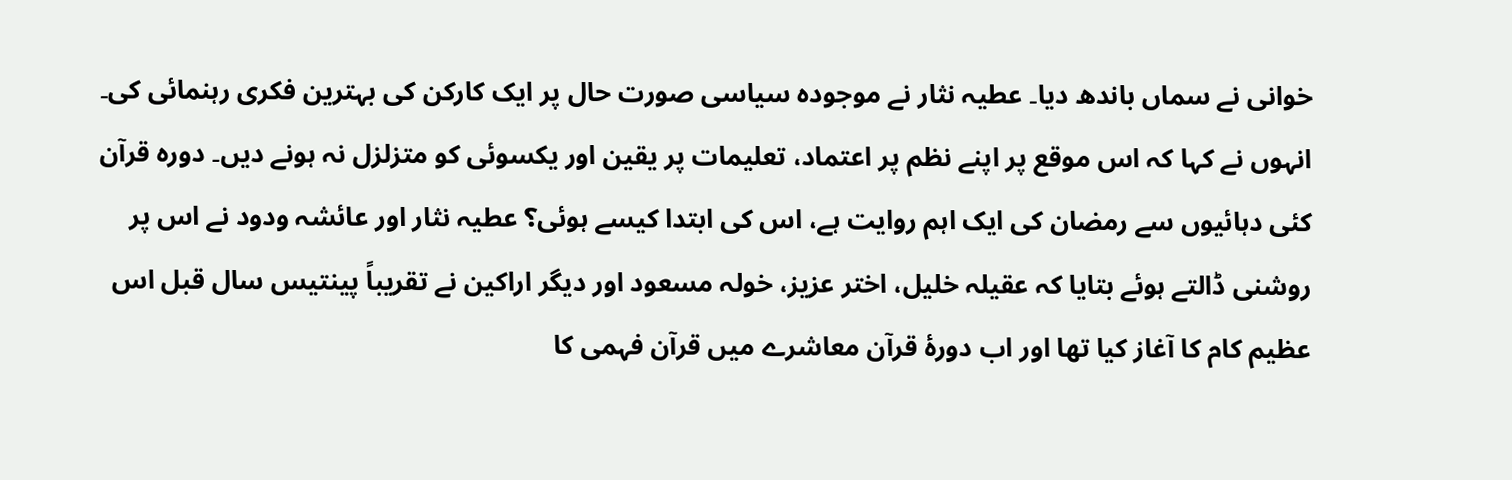خوانی نے سماں باندھ دیا۔ عطیہ نثار نے موجودہ سیاسی صورت حال پر ایک کارکن کی بہترین فکری رہنمائی کی۔ انہوں نے کہا کہ اس موقع پر اپنے نظم پر اعتماد، تعلیمات پر یقین اور یکسوئی کو متزلزل نہ ہونے دیں۔ دورہ قرآن کئی دہائیوں سے رمضان کی ایک اہم روایت ہے، اس کی ابتدا کیسے ہوئی؟ عطیہ نثار اور عائشہ ودود نے اس پر روشنی ڈالتے ہوئے بتایا کہ عقیلہ خلیل، اختر عزیز، خولہ مسعود اور دیگر اراکین نے تقریباً پینتیس سال قبل اس عظیم کام کا آغاز کیا تھا اور اب دورۂ قرآن معاشرے میں قرآن فہمی کا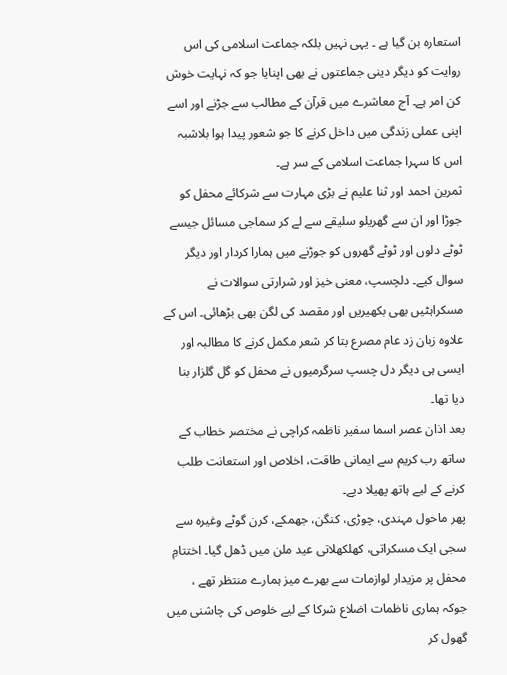استعارہ بن گیا ہے ۔ یہی نہیں بلکہ جماعت اسلامی کی اس روایت کو دیگر دینی جماعتوں نے بھی اپنایا جو کہ نہایت خوش کن امر ہے۔ آج معاشرے میں قرآن کے مطالب سے جڑنے اور اسے اپنی عملی زندگی میں داخل کرنے کا جو شعور پیدا ہوا بلاشبہ اس کا سہرا جماعت اسلامی کے سر ہے۔
ثمرین احمد اور ثنا علیم نے بڑی مہارت سے شرکائے محفل کو جوڑا اور ان سے گھریلو سلیقے سے لے کر سماجی مسائل جیسے ٹوٹے دلوں اور ٹوٹے گھروں کو جوڑنے میں ہمارا کردار اور دیگر سوال کیے۔ دلچسپ، معنی خیز اور شرارتی سوالات نے مسکراہٹیں بھی بکھیریں اور مقصد کی لگن بھی بڑھائی۔ اس کے علاوہ زبان زد عام مصرع بتا کر شعر مکمل کرنے کا مطالبہ اور ایسی ہی دیگر دل چسپ سرگرمیوں نے محفل کو گل گلزار بنا دیا تھا۔
بعد اذان عصر اسما سفیر ناظمہ کراچی نے مختصر خطاب کے ساتھ رب کریم سے ایمانی طاقت، اخلاص اور استعانت طلب کرنے کے لیے ہاتھ پھیلا دیے۔
پھر ماحول مہندی، چوڑی، کنگن، جھمکے، کرن گوٹے وغیرہ سے سجی ایک مسکراتی، کھلکھلاتی عید ملن میں ڈھل گیا۔ اختتامِ محفل پر مزیدار لوازمات سے بھرے میز ہمارے منتظر تھے ، جوکہ ہماری ناظمات اضلاع شرکا کے لیے خلوص کی چاشنی میں گھول کر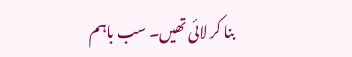بنا کر لائی تھیں۔ سب باہم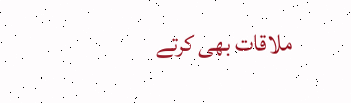ملاقات بھی کرتے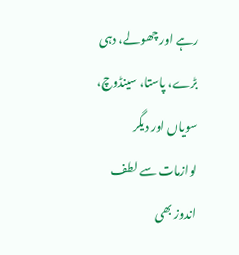رہے اور چھولے، دہی بڑے، پاستا، سینڈوچ، سویاں اور دیگر لوازمات سے لطف اندوز بھی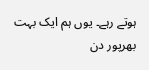ہوتے رہے۔ یوں ہم ایک بہت بھرپور دن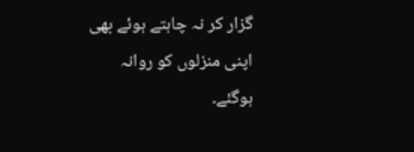گزار کر نہ چاہتے ہوئے بھی اپنی منزلوں کو روانہ ہوگئے۔